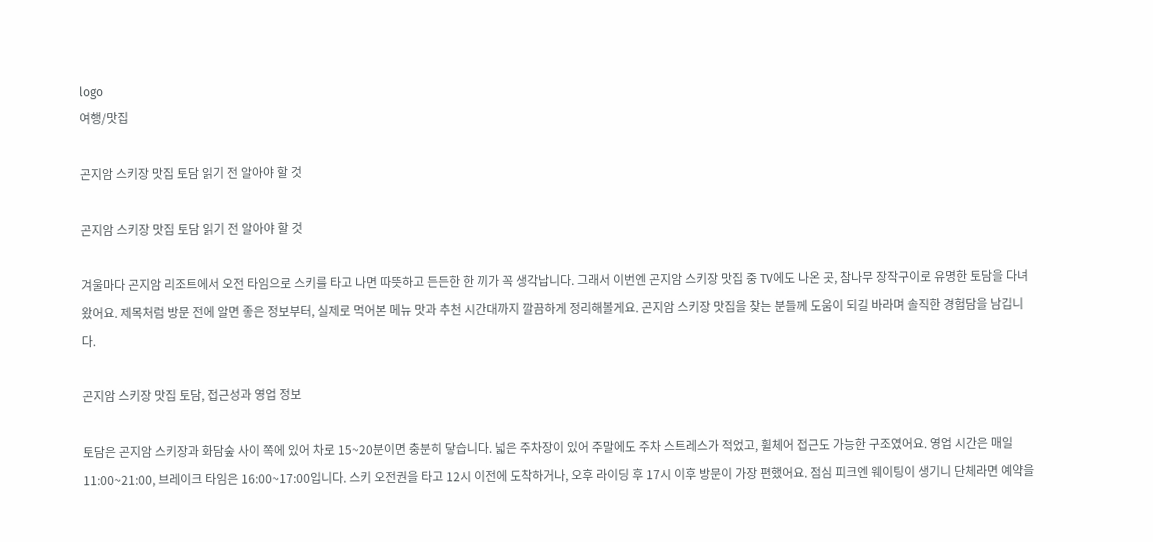logo
여행/맛집

곤지암 스키장 맛집 토담 읽기 전 알아야 할 것

곤지암 스키장 맛집 토담 읽기 전 알아야 할 것

겨울마다 곤지암 리조트에서 오전 타임으로 스키를 타고 나면 따뜻하고 든든한 한 끼가 꼭 생각납니다. 그래서 이번엔 곤지암 스키장 맛집 중 TV에도 나온 곳, 참나무 장작구이로 유명한 토담을 다녀왔어요. 제목처럼 방문 전에 알면 좋은 정보부터, 실제로 먹어본 메뉴 맛과 추천 시간대까지 깔끔하게 정리해볼게요. 곤지암 스키장 맛집을 찾는 분들께 도움이 되길 바라며 솔직한 경험담을 남깁니다.

곤지암 스키장 맛집 토담, 접근성과 영업 정보

토담은 곤지암 스키장과 화담숲 사이 쪽에 있어 차로 15~20분이면 충분히 닿습니다. 넓은 주차장이 있어 주말에도 주차 스트레스가 적었고, 휠체어 접근도 가능한 구조였어요. 영업 시간은 매일 11:00~21:00, 브레이크 타임은 16:00~17:00입니다. 스키 오전권을 타고 12시 이전에 도착하거나, 오후 라이딩 후 17시 이후 방문이 가장 편했어요. 점심 피크엔 웨이팅이 생기니 단체라면 예약을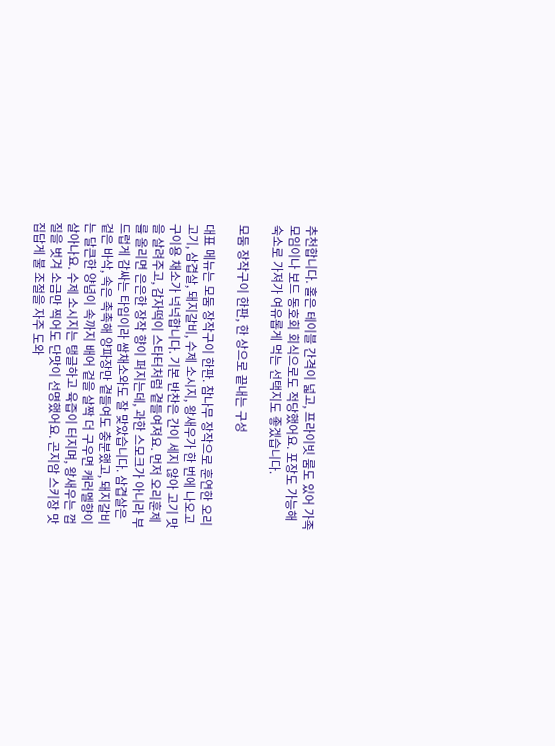추천합니다. 홀은 테이블 간격이 넓고, 프라이빗 룸도 있어 가족 모임이나 보드 동호회 회식으로도 적당했어요. 포장도 가능해 숙소로 가져가 여유롭게 먹는 선택지도 좋겠습니다.

모둠 장작구이 한판, 한 상으로 끝내는 구성

대표 메뉴는 모둠 장작구이 한판. 참나무 장작으로 훈연한 오리고기, 삼겹살, 돼지갈비, 수제 소시지, 왕새우가 한 번에 나오고 구이용 채소가 넉넉합니다. 기본 반찬은 간이 세지 않아 고기 맛을 살려주고, 감자떡이 스타터처럼 곁들여져요. 먼저 오리훈제를 올리면 은은한 장작 향이 퍼지는데, 과한 스모크가 아니라 부드럽게 감싸는 타입이라 쌈채소와도 잘 맞았습니다. 삼겹살은 겉은 바삭, 속은 촉촉해 양파장만 곁들여도 충분했고, 돼지갈비는 달큰한 양념이 속까지 배어 겉을 살짝 더 구우면 캐러멜향이 살아나요. 수제 소시지는 탱글하고 육즙이 터지며, 왕새우는 껍질을 벗겨 소금만 찍어도 단맛이 선명했어요. 곤지암 스키장 맛집답게 불 조절을 자주 도와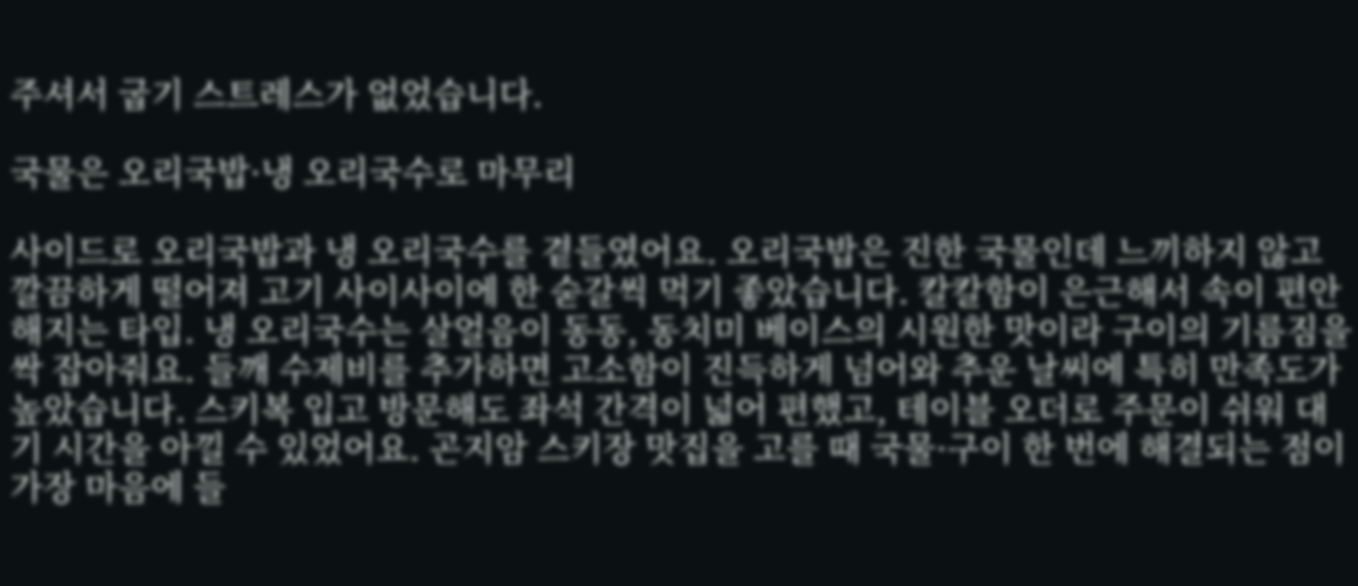주셔서 굽기 스트레스가 없었습니다.

국물은 오리국밥·냉 오리국수로 마무리

사이드로 오리국밥과 냉 오리국수를 곁들였어요. 오리국밥은 진한 국물인데 느끼하지 않고 깔끔하게 떨어져 고기 사이사이에 한 숟갈씩 먹기 좋았습니다. 칼칼함이 은근해서 속이 편안해지는 타입. 냉 오리국수는 살얼음이 동동, 동치미 베이스의 시원한 맛이라 구이의 기름짐을 싹 잡아줘요. 들깨 수제비를 추가하면 고소함이 진득하게 넘어와 추운 날씨에 특히 만족도가 높았습니다. 스키복 입고 방문해도 좌석 간격이 넓어 편했고, 테이블 오더로 주문이 쉬워 대기 시간을 아낄 수 있었어요. 곤지암 스키장 맛집을 고를 때 국물·구이 한 번에 해결되는 점이 가장 마음에 들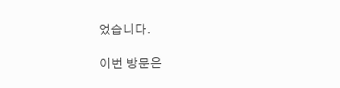었습니다.

이번 방문은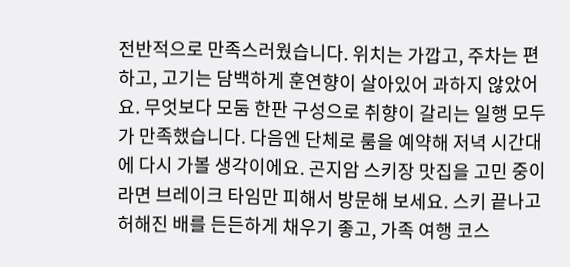전반적으로 만족스러웠습니다. 위치는 가깝고, 주차는 편하고, 고기는 담백하게 훈연향이 살아있어 과하지 않았어요. 무엇보다 모둠 한판 구성으로 취향이 갈리는 일행 모두가 만족했습니다. 다음엔 단체로 룸을 예약해 저녁 시간대에 다시 가볼 생각이에요. 곤지암 스키장 맛집을 고민 중이라면 브레이크 타임만 피해서 방문해 보세요. 스키 끝나고 허해진 배를 든든하게 채우기 좋고, 가족 여행 코스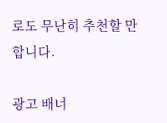로도 무난히 추천할 만합니다.

광고 배너